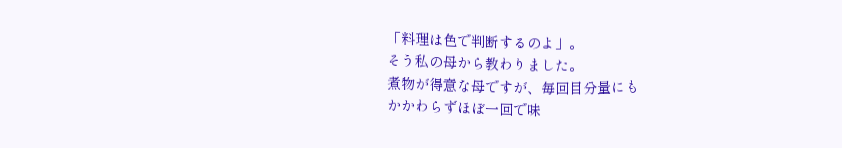「料理は色で判断するのよ」。
そう私の母から教わりました。
煮物が得意な母ですが、毎回目分量にも
かかわらずほぼ一回で味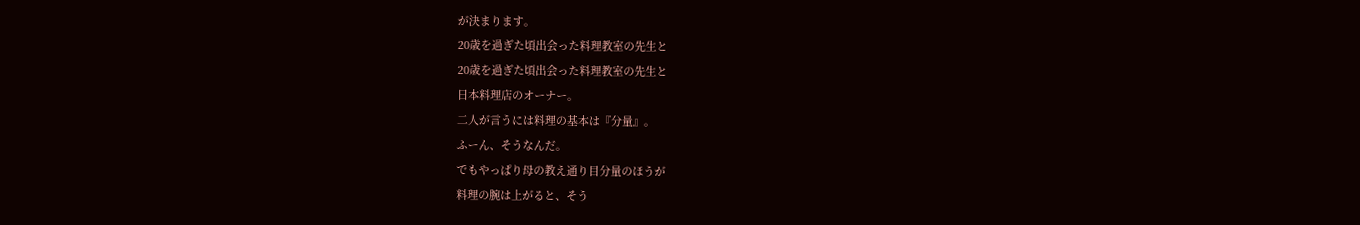が決まります。
20歳を過ぎた頃出会った料理教室の先生と
20歳を過ぎた頃出会った料理教室の先生と
日本料理店のオーナー。
二人が言うには料理の基本は『分量』。
ふーん、そうなんだ。
でもやっぱり母の教え通り目分量のほうが
料理の腕は上がると、そう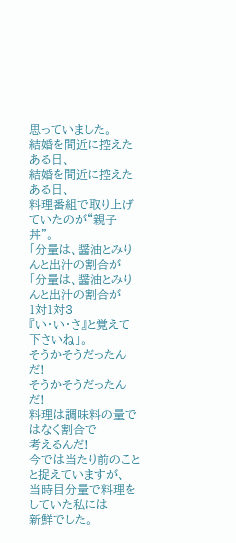思っていました。
結婚を間近に控えたある日、
結婚を間近に控えたある日、
料理番組で取り上げていたのが“親子丼”。
「分量は、醤油とみりんと出汁の割合が
「分量は、醤油とみりんと出汁の割合が
1対1対3
『い・い・さ』と覚えて下さいね」。
そうかそうだったんだ!
そうかそうだったんだ!
料理は調味料の量ではなく割合で
考えるんだ!
今では当たり前のことと捉えていますが、
当時目分量で料理をしていた私には
新鮮でした。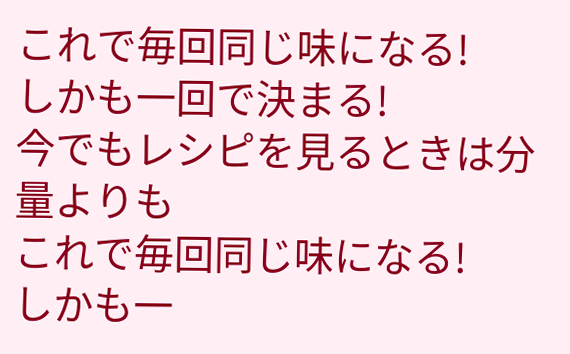これで毎回同じ味になる!
しかも一回で決まる!
今でもレシピを見るときは分量よりも
これで毎回同じ味になる!
しかも一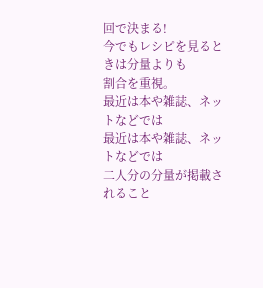回で決まる!
今でもレシピを見るときは分量よりも
割合を重視。
最近は本や雑誌、ネットなどでは
最近は本や雑誌、ネットなどでは
二人分の分量が掲載されること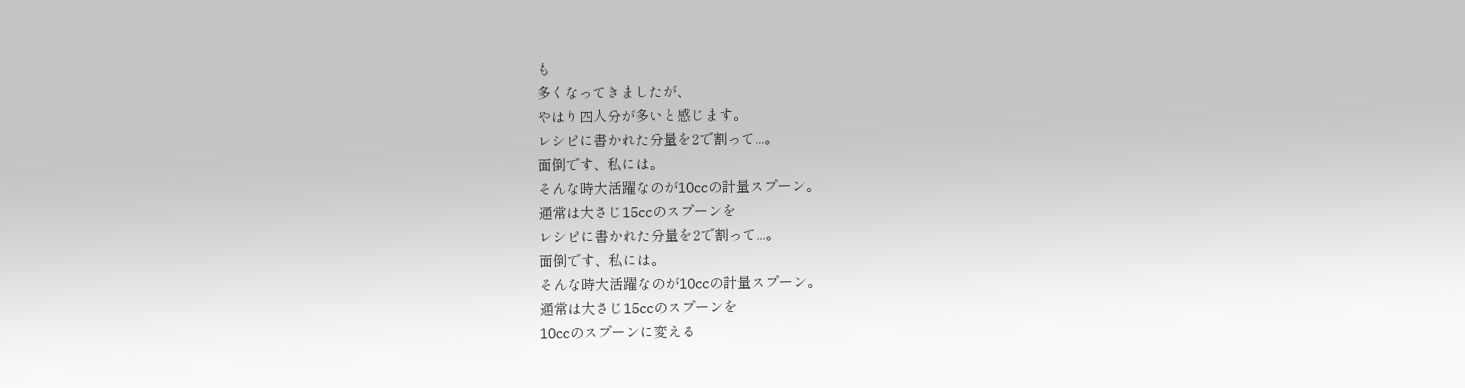も
多くなってきましたが、
やはり四人分が多いと感じます。
レシピに書かれた分量を2で割って...。
面倒です、私には。
そんな時大活躍なのが10ccの計量スプーン。
通常は大さじ15ccのスプーンを
レシピに書かれた分量を2で割って...。
面倒です、私には。
そんな時大活躍なのが10ccの計量スプーン。
通常は大さじ15ccのスプーンを
10ccのスプーンに変える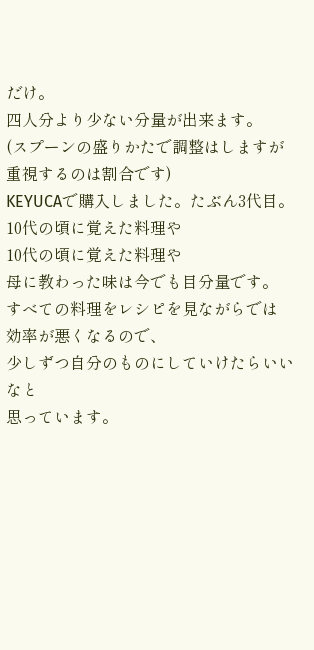だけ。
四人分より少ない分量が出来ます。
(スプーンの盛りかたで調整はしますが
重視するのは割合です)
KEYUCAで購入しました。たぶん3代目。
10代の頃に覚えた料理や
10代の頃に覚えた料理や
母に教わった味は今でも目分量です。
すべての料理をレシピを見ながらでは
効率が悪くなるので、
少しずつ自分のものにしていけたらいいなと
思っています。